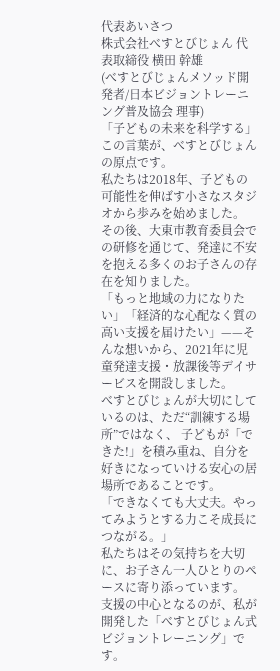代表あいさつ
株式会社べすとびじょん 代表取締役 横田 幹雄
(べすとびじょんメソッド開発者/日本ビジョントレーニング普及協会 理事)
「子どもの未来を科学する」
この言葉が、べすとびじょんの原点です。
私たちは2018年、子どもの可能性を伸ばす小さなスタジオから歩みを始めました。
その後、大東市教育委員会での研修を通じて、発達に不安を抱える多くのお子さんの存在を知りました。
「もっと地域の力になりたい」「経済的な心配なく質の高い支援を届けたい」——そんな想いから、2021年に児童発達支援・放課後等デイサービスを開設しました。
べすとびじょんが大切にしているのは、ただ“訓練する場所”ではなく、 子どもが「できた!」を積み重ね、自分を好きになっていける安心の居場所であることです。
「できなくても大丈夫。やってみようとする力こそ成長につながる。」
私たちはその気持ちを大切に、お子さん一人ひとりのペースに寄り添っています。
支援の中心となるのが、私が開発した「べすとびじょん式ビジョントレーニング」です。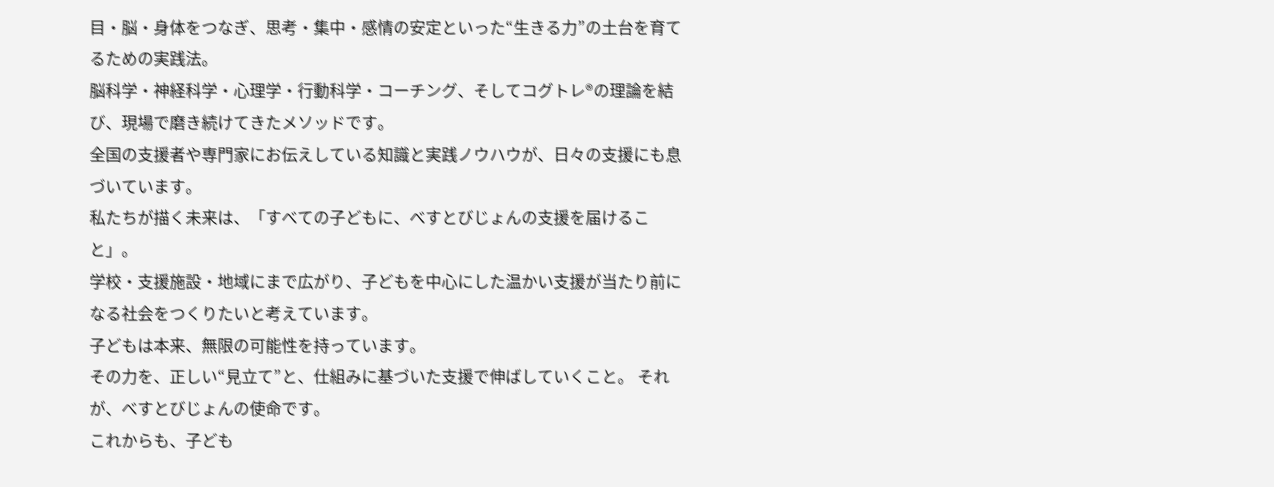目・脳・身体をつなぎ、思考・集中・感情の安定といった“生きる力”の土台を育てるための実践法。
脳科学・神経科学・心理学・行動科学・コーチング、そしてコグトレ®の理論を結び、現場で磨き続けてきたメソッドです。
全国の支援者や専門家にお伝えしている知識と実践ノウハウが、日々の支援にも息づいています。
私たちが描く未来は、「すべての子どもに、べすとびじょんの支援を届けること」。
学校・支援施設・地域にまで広がり、子どもを中心にした温かい支援が当たり前になる社会をつくりたいと考えています。
子どもは本来、無限の可能性を持っています。
その力を、正しい“見立て”と、仕組みに基づいた支援で伸ばしていくこと。 それが、べすとびじょんの使命です。
これからも、子ども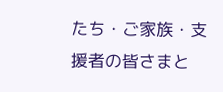たち・ご家族・支援者の皆さまと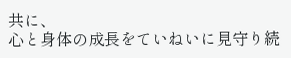共に、
心と身体の成長をていねいに見守り続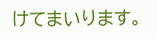けてまいります。